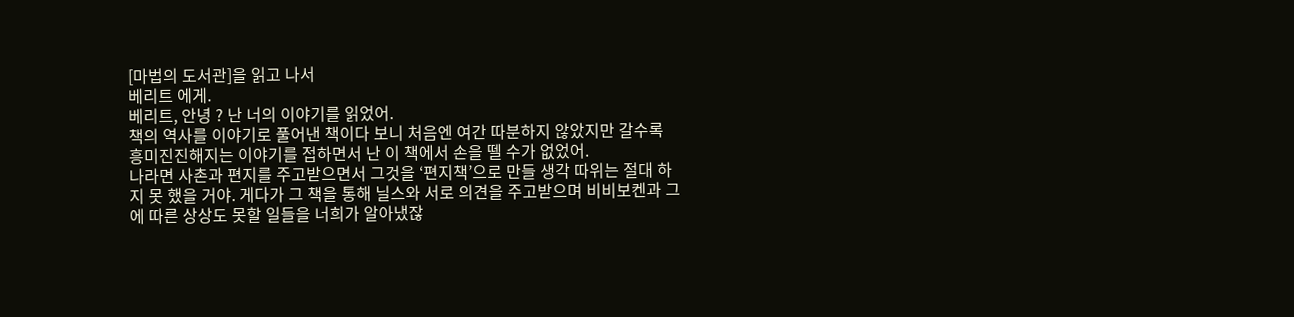[마법의 도서관]을 읽고 나서
베리트 에게.
베리트, 안녕 ? 난 너의 이야기를 읽었어.
책의 역사를 이야기로 풀어낸 책이다 보니 처음엔 여간 따분하지 않았지만 갈수록 흥미진진해지는 이야기를 접하면서 난 이 책에서 손을 뗄 수가 없었어.
나라면 사촌과 편지를 주고받으면서 그것을 ‘편지책’으로 만들 생각 따위는 절대 하지 못 했을 거야. 게다가 그 책을 통해 닐스와 서로 의견을 주고받으며 비비보켄과 그에 따른 상상도 못할 일들을 너희가 알아냈잖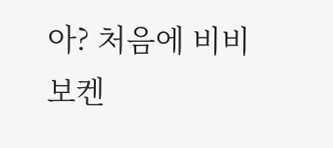아? 처음에 비비보켄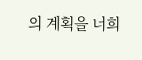의 계획을 너희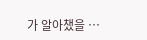가 알아챘을 …